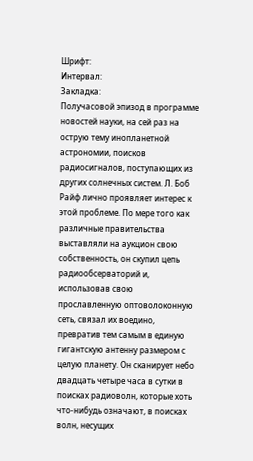Шрифт:
Интервал:
Закладка:
Получасовой эпизод в программе новостей науки, на сей раз на острую тему инопланетной астрономии, поисков радиосигналов, поступающих из других солнечных систем. Л. Боб Райф лично проявляет интерес к этой проблеме. По мере того как различные правительства выставляли на аукцион свою собственность, он скупил цепь радиообсерваторий и, использовав свою прославленную оптоволоконную сеть, связал их воедино, превратив тем самым в единую гигантскую антенну размером с целую планету. Он сканирует небо двадцать четыре часа в сутки в поисках радиоволн, которые хоть что-нибудь означают, в поисках волн, несущих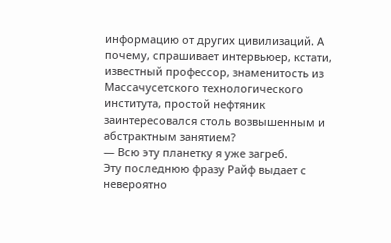информацию от других цивилизаций. А почему, спрашивает интервьюер, кстати, известный профессор, знаменитость из Массачусетского технологического института, простой нефтяник заинтересовался столь возвышенным и абстрактным занятием?
— Всю эту планетку я уже загреб.
Эту последнюю фразу Райф выдает с невероятно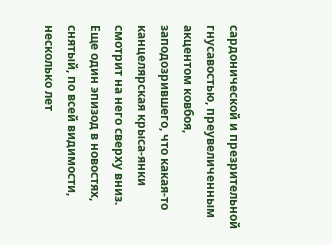сардонической и презрительной гнусавостью, преувеличенным акцентом ковбоя, заподозрившего, что какая-то канцелярская крыса-янки смотрит на него сверху вниз.
Еще один эпизод в новостях, снятый, по всей видимости, несколько лет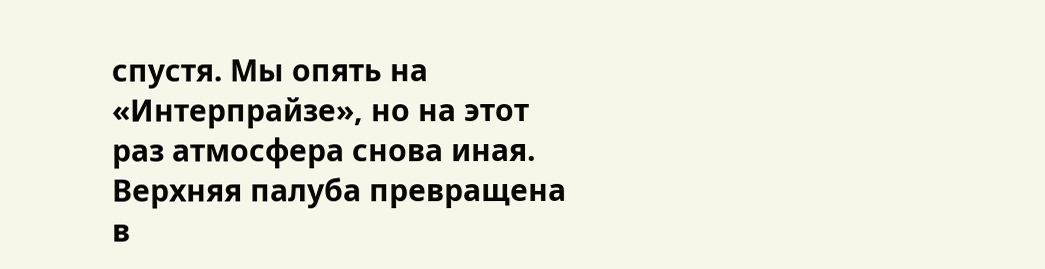спустя. Мы опять на «Интерпрайзе», но на этот раз атмосфера снова иная. Верхняя палуба превращена в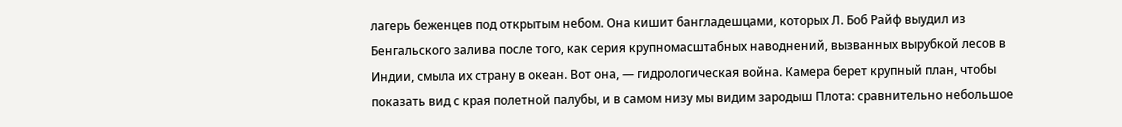лагерь беженцев под открытым небом. Она кишит бангладешцами, которых Л. Боб Райф выудил из Бенгальского залива после того, как серия крупномасштабных наводнений, вызванных вырубкой лесов в Индии, смыла их страну в океан. Вот она, — гидрологическая война. Камера берет крупный план, чтобы показать вид с края полетной палубы, и в самом низу мы видим зародыш Плота: сравнительно небольшое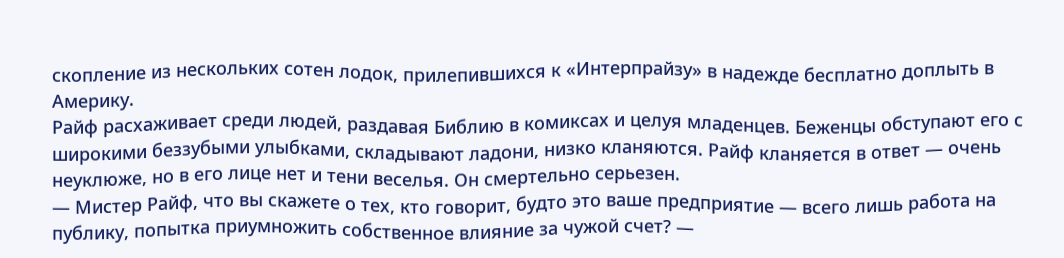скопление из нескольких сотен лодок, прилепившихся к «Интерпрайзу» в надежде бесплатно доплыть в Америку.
Райф расхаживает среди людей, раздавая Библию в комиксах и целуя младенцев. Беженцы обступают его с широкими беззубыми улыбками, складывают ладони, низко кланяются. Райф кланяется в ответ — очень неуклюже, но в его лице нет и тени веселья. Он смертельно серьезен.
— Мистер Райф, что вы скажете о тех, кто говорит, будто это ваше предприятие — всего лишь работа на публику, попытка приумножить собственное влияние за чужой счет? —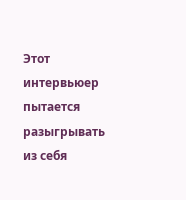Этот интервьюер пытается разыгрывать из себя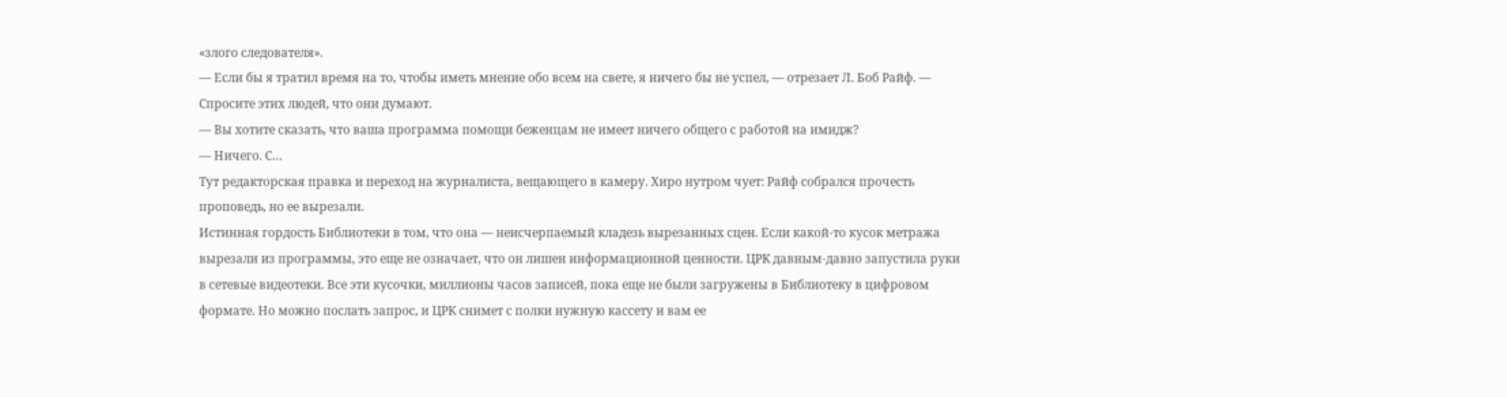«злого следователя».
— Если бы я тратил время на то, чтобы иметь мнение обо всем на свете, я ничего бы не успел, — отрезает Л. Боб Райф. — Спросите этих людей, что они думают.
— Вы хотите сказать, что ваша программа помощи беженцам не имеет ничего общего с работой на имидж?
— Ничего. С…
Тут редакторская правка и переход на журналиста, вещающего в камеру. Хиро нутром чует: Райф собрался прочесть проповедь, но ее вырезали.
Истинная гордость Библиотеки в том, что она — неисчерпаемый кладезь вырезанных сцен. Если какой-то кусок метража вырезали из программы, это еще не означает, что он лишен информационной ценности. ЦРК давным-давно запустила руки в сетевые видеотеки. Все эти кусочки, миллионы часов записей, пока еще не были загружены в Библиотеку в цифровом формате. Но можно послать запрос, и ЦРК снимет с полки нужную кассету и вам ее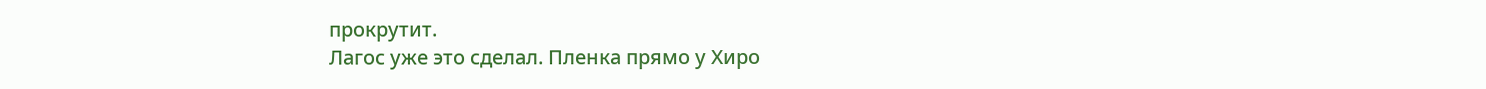прокрутит.
Лагос уже это сделал. Пленка прямо у Хиро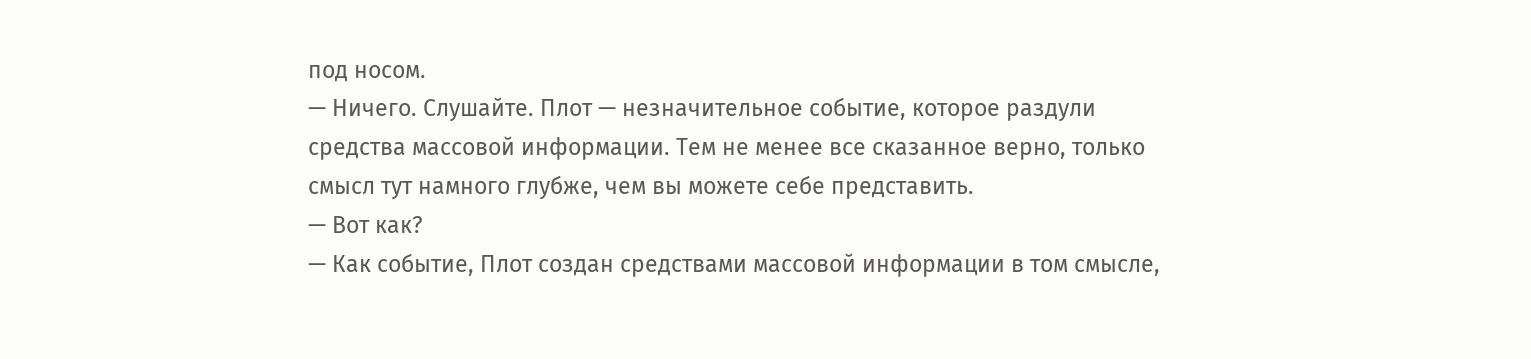под носом.
— Ничего. Слушайте. Плот — незначительное событие, которое раздули средства массовой информации. Тем не менее все сказанное верно, только смысл тут намного глубже, чем вы можете себе представить.
— Вот как?
— Как событие, Плот создан средствами массовой информации в том смысле,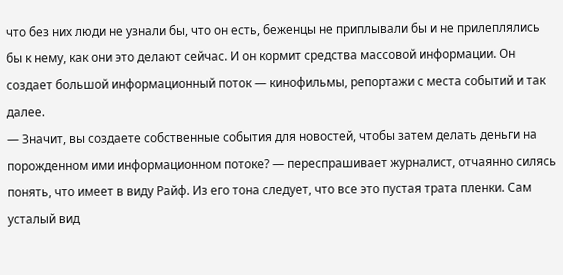что без них люди не узнали бы, что он есть, беженцы не приплывали бы и не прилеплялись бы к нему, как они это делают сейчас. И он кормит средства массовой информации. Он создает большой информационный поток — кинофильмы, репортажи с места событий и так далее.
— Значит, вы создаете собственные события для новостей, чтобы затем делать деньги на порожденном ими информационном потоке? — переспрашивает журналист, отчаянно силясь понять, что имеет в виду Райф. Из его тона следует, что все это пустая трата пленки. Сам усталый вид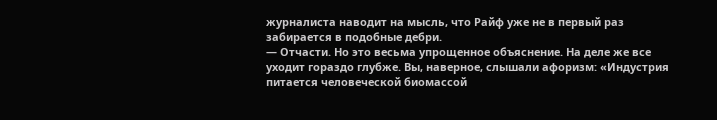журналиста наводит на мысль, что Райф уже не в первый раз забирается в подобные дебри.
— Отчасти. Но это весьма упрощенное объяснение. На деле же все уходит гораздо глубже. Вы, наверное, слышали афоризм: «Индустрия питается человеческой биомассой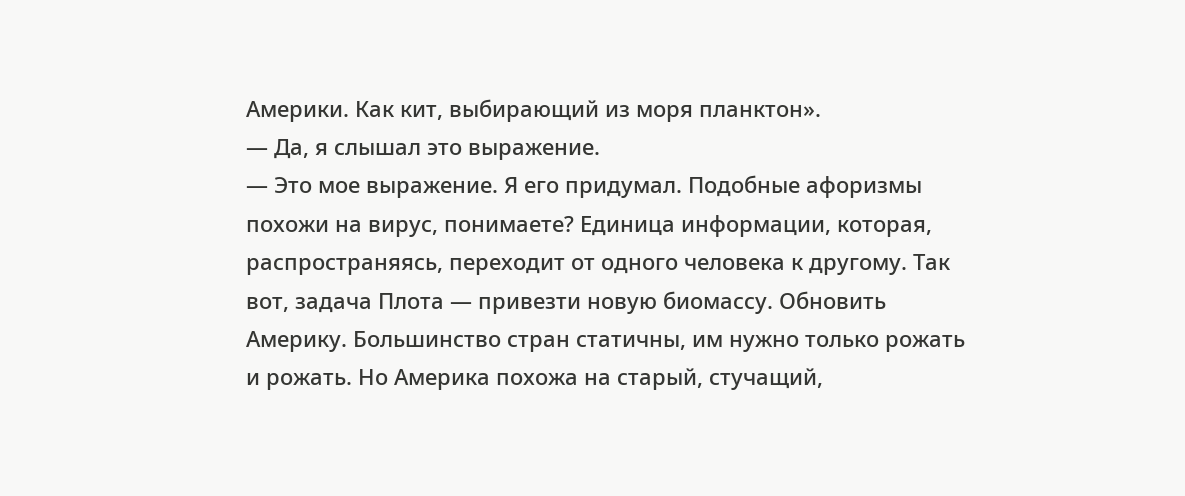Америки. Как кит, выбирающий из моря планктон».
— Да, я слышал это выражение.
— Это мое выражение. Я его придумал. Подобные афоризмы похожи на вирус, понимаете? Единица информации, которая, распространяясь, переходит от одного человека к другому. Так вот, задача Плота — привезти новую биомассу. Обновить Америку. Большинство стран статичны, им нужно только рожать и рожать. Но Америка похожа на старый, стучащий,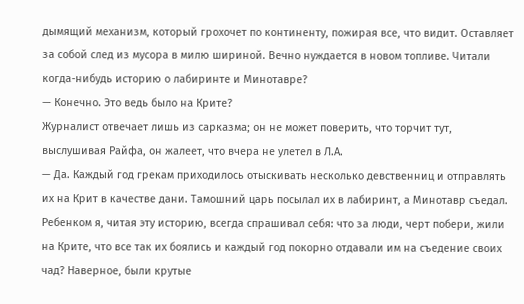дымящий механизм, который грохочет по континенту, пожирая все, что видит. Оставляет за собой след из мусора в милю шириной. Вечно нуждается в новом топливе. Читали когда-нибудь историю о лабиринте и Минотавре?
— Конечно. Это ведь было на Крите?
Журналист отвечает лишь из сарказма; он не может поверить, что торчит тут, выслушивая Райфа, он жалеет, что вчера не улетел в Л.А.
— Да. Каждый год грекам приходилось отыскивать несколько девственниц и отправлять их на Крит в качестве дани. Тамошний царь посылал их в лабиринт, а Минотавр съедал. Ребенком я, читая эту историю, всегда спрашивал себя: что за люди, черт побери, жили на Крите, что все так их боялись и каждый год покорно отдавали им на съедение своих чад? Наверное, были крутые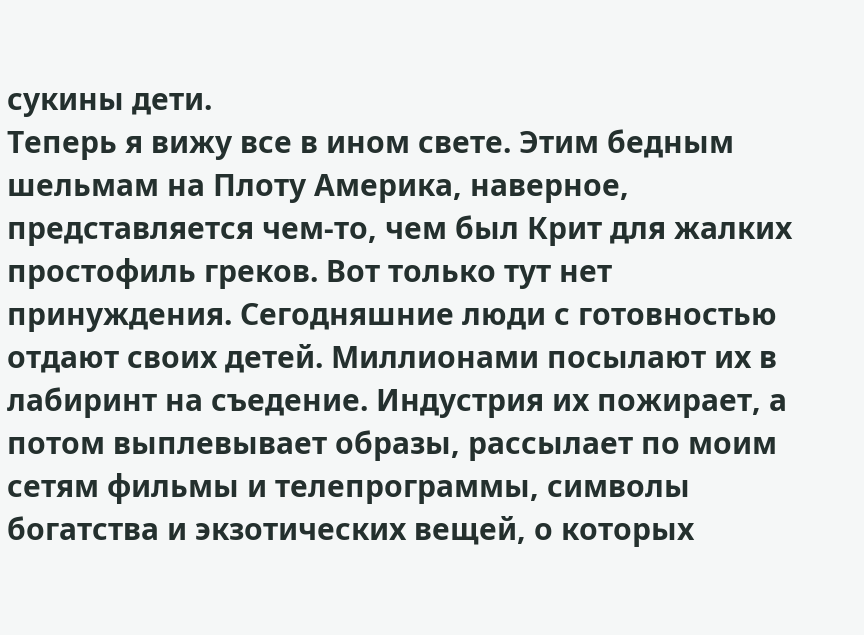сукины дети.
Теперь я вижу все в ином свете. Этим бедным шельмам на Плоту Америка, наверное, представляется чем-то, чем был Крит для жалких простофиль греков. Вот только тут нет принуждения. Сегодняшние люди с готовностью отдают своих детей. Миллионами посылают их в лабиринт на съедение. Индустрия их пожирает, а потом выплевывает образы, рассылает по моим сетям фильмы и телепрограммы, символы богатства и экзотических вещей, о которых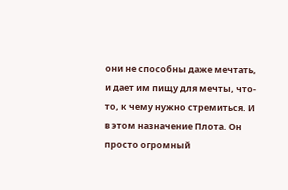они не способны даже мечтать, и дает им пищу для мечты, что-то, к чему нужно стремиться. И в этом назначение Плота. Он просто огромный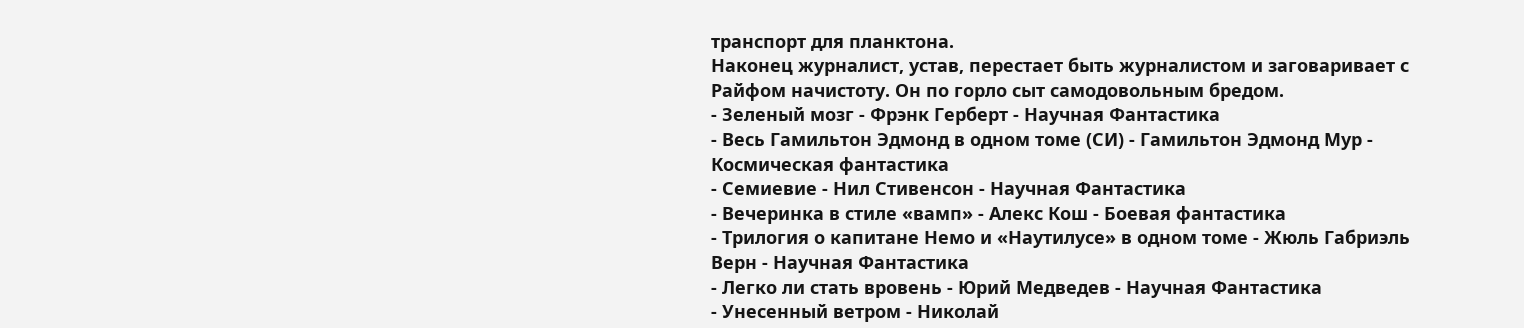транспорт для планктона.
Наконец журналист, устав, перестает быть журналистом и заговаривает с Райфом начистоту. Он по горло сыт самодовольным бредом.
- Зеленый мозг - Фрэнк Герберт - Научная Фантастика
- Весь Гамильтон Эдмонд в одном томе (СИ) - Гамильтон Эдмонд Мур - Космическая фантастика
- Семиевие - Нил Стивенсон - Научная Фантастика
- Вечеринка в стиле «вамп» - Алекс Кош - Боевая фантастика
- Трилогия о капитане Немо и «Наутилусе» в одном томе - Жюль Габриэль Верн - Научная Фантастика
- Легко ли стать вровень - Юрий Медведев - Научная Фантастика
- Унесенный ветром - Николай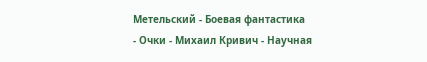Метельский - Боевая фантастика
- Очки - Михаил Кривич - Научная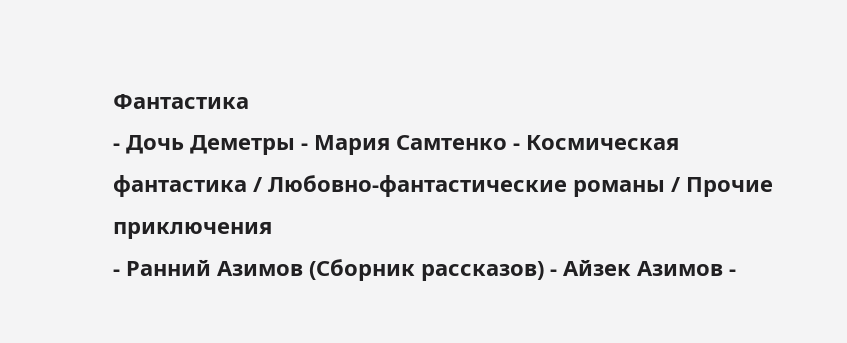Фантастика
- Дочь Деметры - Мария Самтенко - Космическая фантастика / Любовно-фантастические романы / Прочие приключения
- Ранний Азимов (Сборник рассказов) - Айзек Азимов -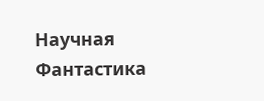Научная Фантастика